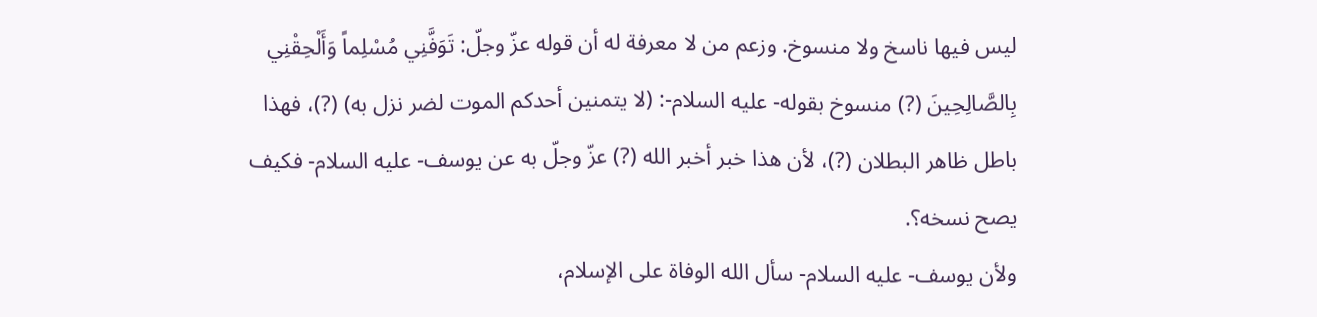ليس فيها ناسخ ولا منسوخ. وزعم من لا معرفة له أن قوله عزّ وجلّ: تَوَفَّنِي مُسْلِماً وَأَلْحِقْنِي بِالصَّالِحِينَ (?) منسوخ بقوله- عليه السلام-: (لا يتمنين أحدكم الموت لضر نزل به) (?)، فهذا باطل ظاهر البطلان (?)، لأن هذا خبر أخبر الله (?) عزّ وجلّ به عن يوسف- عليه السلام- فكيف يصح نسخه؟.
ولأن يوسف- عليه السلام- سأل الله الوفاة على الإسلام،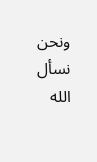ونحن نسأل الله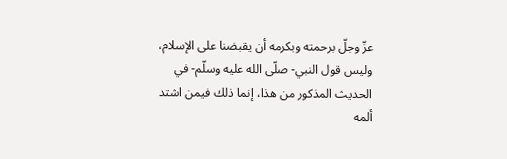عزّ وجلّ برحمته وبكرمه أن يقبضنا على الإسلام، وليس قول النبي- صلّى الله عليه وسلّم- في الحديث المذكور من هذا، إنما ذلك فيمن اشتد ألمه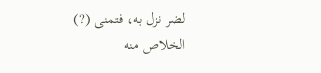لضر نزل به، فتمنى (?) الخلاص منه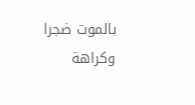بالموت ضجرا وكراهة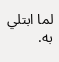لما ابتلي به.